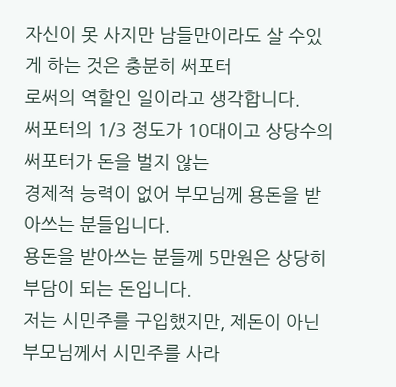자신이 못 사지만 남들만이라도 살 수있게 하는 것은 충분히 써포터
로써의 역할인 일이라고 생각합니다.
써포터의 1/3 정도가 10대이고 상당수의 써포터가 돈을 벌지 않는
경제적 능력이 없어 부모님께 용돈을 받아쓰는 분들입니다.
용돈을 받아쓰는 분들께 5만원은 상당히 부담이 되는 돈입니다.
저는 시민주를 구입했지만, 제돈이 아닌 부모님께서 시민주를 사라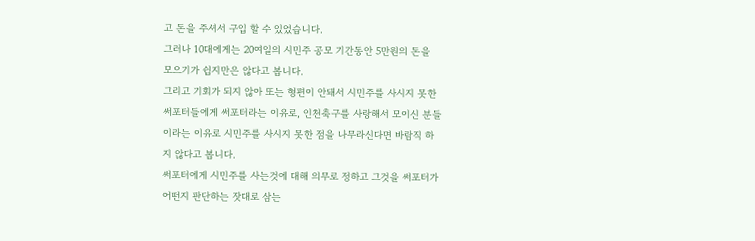고 돈을 주셔서 구입 할 수 있었습니다.
그러나 10대에게는 20여일의 시민주 공모 기간동안 5만원의 돈을
모으기가 쉽지만은 않다고 봅니다.
그리고 기회가 되지 않아 또는 형편이 안돼서 시민주를 사시지 못한
써포터들에게 써포터라는 이유로, 인천축구를 사랑해서 모이신 분들
이라는 이유로 시민주를 사시지 못한 점을 나무라신다면 바람직 하
지 않다고 봅니다.
써포터에게 시민주를 사는것에 대해 의무로 정하고 그것을 써포터가
어떤지 판단하는 잣대로 삼는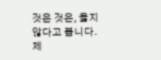것은 것은, 옳지 않다고 봅니다.
제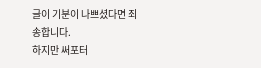글이 기분이 나쁘셨다면 죄송합니다.
하지만 써포터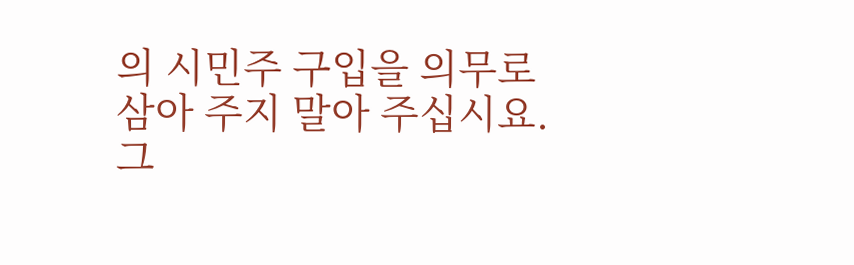의 시민주 구입을 의무로 삼아 주지 말아 주십시요.
그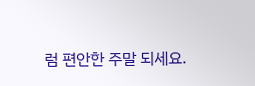럼 편안한 주말 되세요.